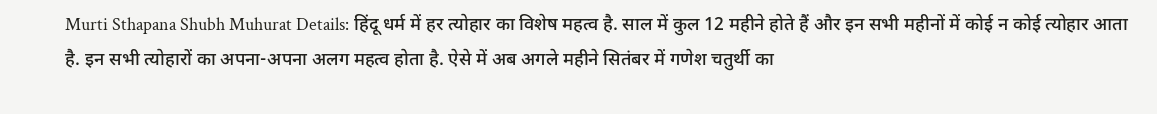Murti Sthapana Shubh Muhurat Details: हिंदू धर्म में हर त्योहार का विशेष महत्व है. साल में कुल 12 महीने होते हैं और इन सभी महीनों में कोई न कोई त्योहार आता है. इन सभी त्योहारों का अपना-अपना अलग महत्व होता है. ऐसे में अब अगले महीने सितंबर में गणेश चतुर्थी का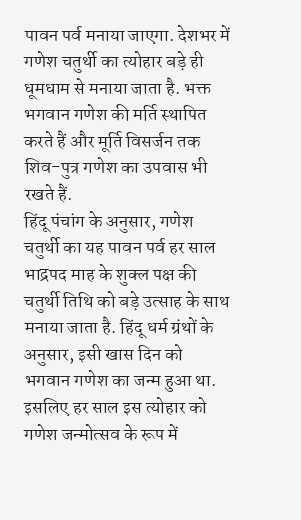पावन पर्व मनाया जाएगा. देशभर में गणेश चतुर्थी का त्योहार बड़े ही धूमधाम से मनाया जाता है. भक्त भगवान गणेश की मर्ति स्थापित करते हैं और मूर्ति विसर्जन तक शिव-पुत्र गणेश का उपवास भी रखते हैं.
हिंदू पंचांग के अनुसार, गणेश चतुर्थी का यह पावन पर्व हर साल भाद्रपद माह के शुक्ल पक्ष की चतुर्थी तिथि को बड़े उत्साह के साथ मनाया जाता है. हिंदू धर्म ग्रंथों के अनुसार, इसी खास दिन को भगवान गणेश का जन्म हुआ था. इसलिए हर साल इस त्योहार को गणेश जन्मोत्सव के रूप में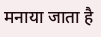मनाया जाता है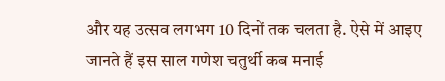और यह उत्सव लगभग 10 दिनों तक चलता है. ऐसे में आइए जानते हैं इस साल गणेश चतुर्थी कब मनाई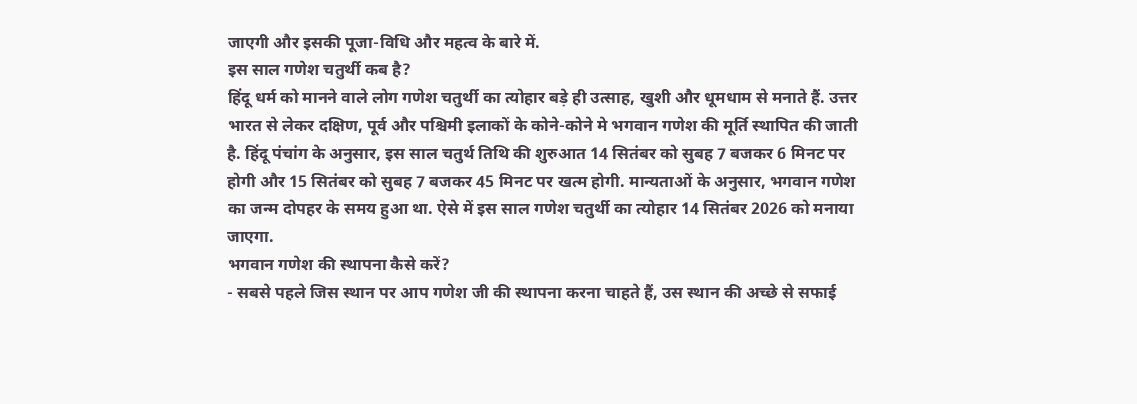जाएगी और इसकी पूजा-विधि और महत्व के बारे में.
इस साल गणेश चतुर्थी कब है?
हिंदू धर्म को मानने वाले लोग गणेश चतुर्थी का त्योहार बड़े ही उत्साह, खुशी और धूमधाम से मनाते हैं. उत्तर भारत से लेकर दक्षिण, पूर्व और पश्चिमी इलाकों के कोने-कोने मे भगवान गणेश की मूर्ति स्थापित की जाती है. हिंदू पंचांग के अनुसार, इस साल चतुर्थ तिथि की शुरुआत 14 सितंबर को सुबह 7 बजकर 6 मिनट पर होगी और 15 सितंबर को सुबह 7 बजकर 45 मिनट पर खत्म होगी. मान्यताओं के अनुसार, भगवान गणेश का जन्म दोपहर के समय हुआ था. ऐसे में इस साल गणेश चतुर्थी का त्योहार 14 सितंबर 2026 को मनाया जाएगा.
भगवान गणेश की स्थापना कैसे करें?
- सबसे पहले जिस स्थान पर आप गणेश जी की स्थापना करना चाहते हैं, उस स्थान की अच्छे से सफाई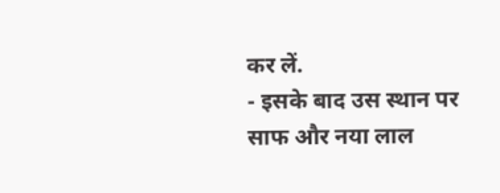कर लें.
- इसके बाद उस स्थान पर साफ और नया लाल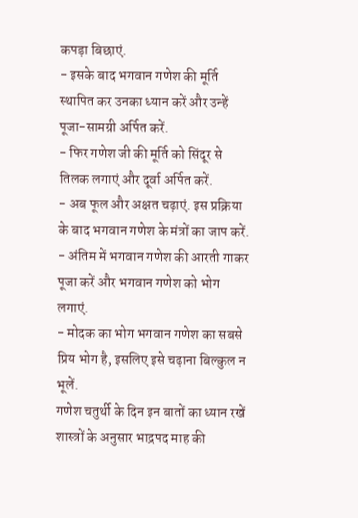कपड़ा बिछाएं.
- इसके बाद भगवान गणेश की मूर्ति स्थापित कर उनका ध्यान करें और उन्हें पूजा-सामग्री अर्पित करें.
- फिर गणेश जी की मूर्ति को सिंदूर से तिलक लगाएं और दूर्वा अर्पित करें.
- अब फूल और अक्षत चढ़ाएं. इस प्रक्रिया के बाद भगवान गणेश के मंत्रों का जाप करें.
- अंतिम में भगवान गणेश की आरती गाकर पूजा करें और भगवान गणेश को भोग लगाएं.
- मोदक का भोग भगवान गणेश का सबसे प्रिय भोग है, इसलिए इसे चढ़ाना बिल्कुल न भूलें.
गणेश चतुर्थी के दिन इन बातों का ध्यान रखें
शास्त्रों के अनुसार भाद्रपद माह की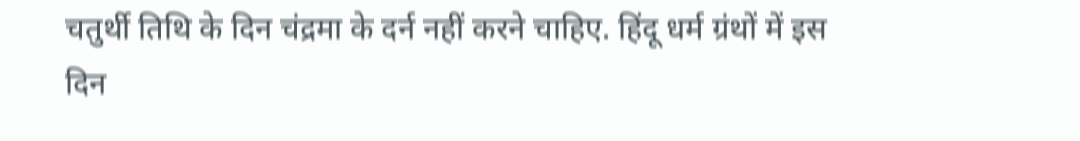चतुर्थी तिथि के दिन चंद्रमा के दर्न नहीं करने चाहिए. हिंदू धर्म ग्रंथों में इस दिन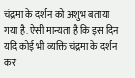चंद्रमा के दर्शन को अशुभ बताया गया है. ऐसी मान्यता है कि इस दिन यदि कोई भी व्यक्ति चंद्रमा के दर्शन कर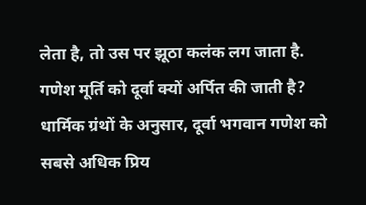लेता है, तो उस पर झूठा कलंक लग जाता है.
गणेश मूर्ति को दूर्वा क्यों अर्पित की जाती है?
धार्मिक ग्रंथों के अनुसार, दूर्वा भगवान गणेश को सबसे अधिक प्रिय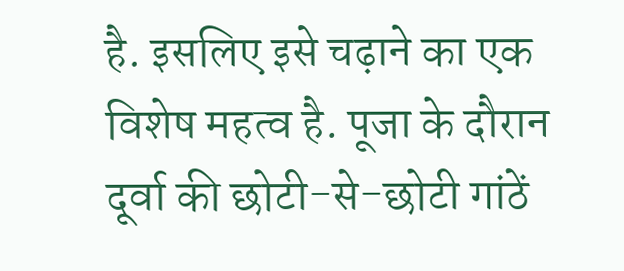है. इसलिए इसे चढ़ाने का एक विशेष महत्व है. पूजा के दौरान दूर्वा की छोटी-से-छोटी गांठें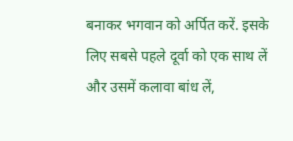बनाकर भगवान को अर्पित करें. इसके लिए सबसे पहले दूर्वा को एक साथ लें और उसमें कलावा बांध लें,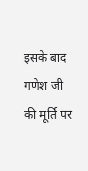इसके बाद गणेश जी की मूर्ति पर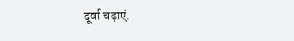दूर्वा चढ़ाएं.